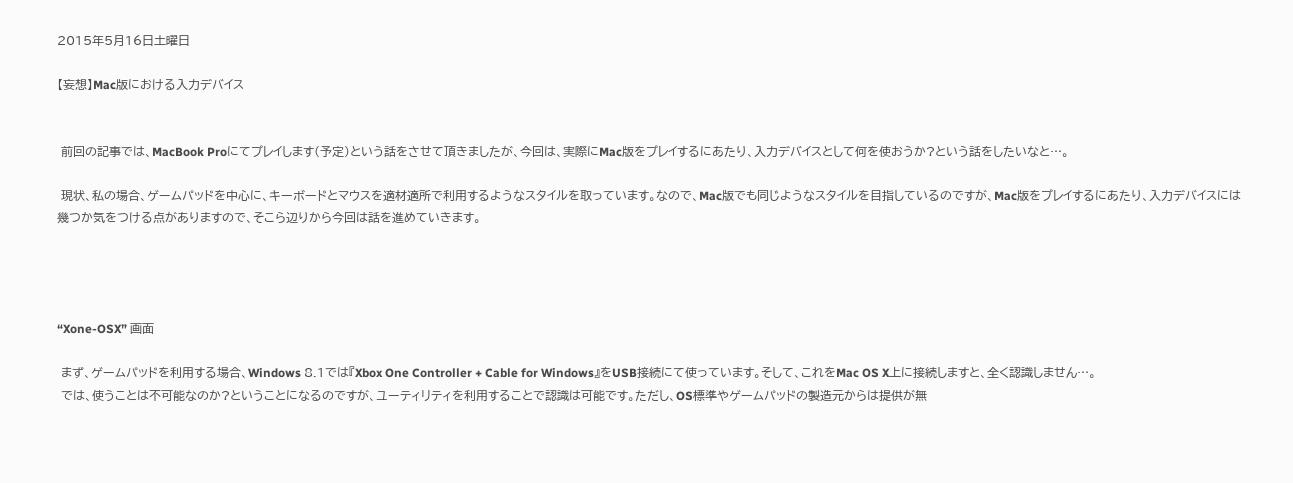2015年5月16日土曜日

【妄想】Mac版における入力デバイス


 前回の記事では、MacBook Proにてプレイします(予定)という話をさせて頂きましたが、今回は、実際にMac版をプレイするにあたり、入力デバイスとして何を使おうか?という話をしたいなと…。

 現状、私の場合、ゲームパッドを中心に、キーボードとマウスを適材適所で利用するようなスタイルを取っています。なので、Mac版でも同じようなスタイルを目指しているのですが、Mac版をプレイするにあたり、入力デバイスには幾つか気をつける点がありますので、そこら辺りから今回は話を進めていきます。




“Xone-OSX” 画面

 まず、ゲームパッドを利用する場合、Windows 8.1では『Xbox One Controller + Cable for Windows』をUSB接続にて使っています。そして、これをMac OS X上に接続しますと、全く認識しません…。
 では、使うことは不可能なのか?ということになるのですが、ユーティリティを利用することで認識は可能です。ただし、OS標準やゲームパッドの製造元からは提供が無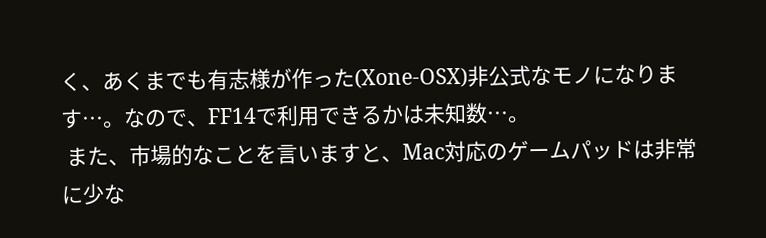く、あくまでも有志様が作った(Xone-OSX)非公式なモノになります…。なので、FF14で利用できるかは未知数…。
 また、市場的なことを言いますと、Mac対応のゲームパッドは非常に少な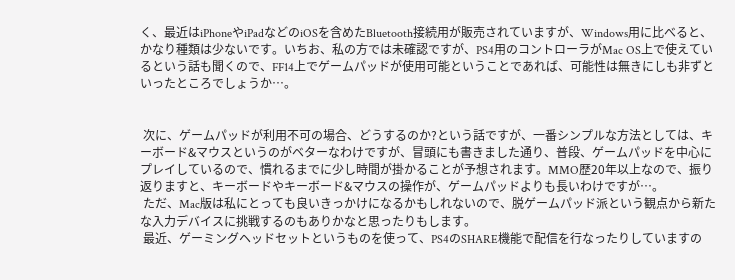く、最近はiPhoneやiPadなどのiOSを含めたBluetooth接続用が販売されていますが、Windows用に比べると、かなり種類は少ないです。いちお、私の方では未確認ですが、PS4用のコントローラがMac OS上で使えているという話も聞くので、FF14上でゲームパッドが使用可能ということであれば、可能性は無きにしも非ずといったところでしょうか…。


 次に、ゲームパッドが利用不可の場合、どうするのか?という話ですが、一番シンプルな方法としては、キーボード&マウスというのがベターなわけですが、冒頭にも書きました通り、普段、ゲームパッドを中心にプレイしているので、慣れるまでに少し時間が掛かることが予想されます。MMO歴20年以上なので、振り返りますと、キーボードやキーボード&マウスの操作が、ゲームパッドよりも長いわけですが…。
 ただ、Mac版は私にとっても良いきっかけになるかもしれないので、脱ゲームパッド派という観点から新たな入力デバイスに挑戦するのもありかなと思ったりもします。
 最近、ゲーミングヘッドセットというものを使って、PS4のSHARE機能で配信を行なったりしていますの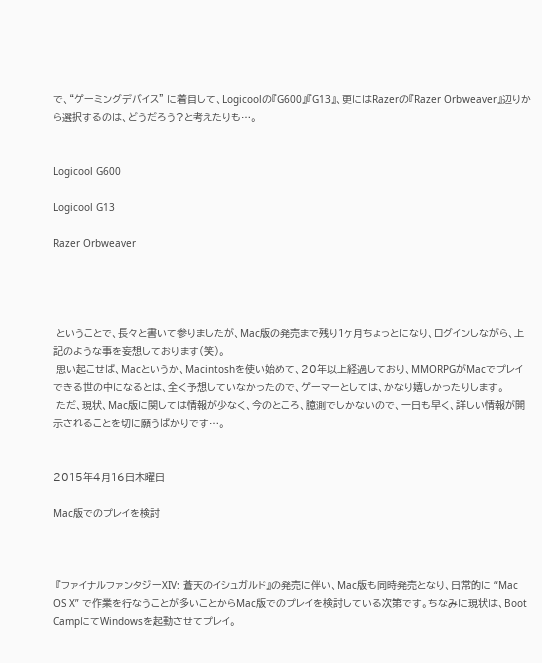で、“ゲーミングデバイス” に着目して、Logicoolの『G600』『G13』、更にはRazerの『Razer Orbweaver』辺りから選択するのは、どうだろう?と考えたりも…。


Logicool G600

Logicool G13

Razer Orbweaver




 ということで、長々と書いて参りましたが、Mac版の発売まで残り1ヶ月ちょっとになり、ログインしながら、上記のような事を妄想しております(笑)。
 思い起こせば、Macというか、Macintoshを使い始めて、20年以上経過しており、MMORPGがMacでプレイできる世の中になるとは、全く予想していなかったので、ゲーマーとしては、かなり嬉しかったりします。
 ただ、現状、Mac版に関しては情報が少なく、今のところ、臆測でしかないので、一日も早く、詳しい情報が開示されることを切に願うばかりです…。


2015年4月16日木曜日

Mac版でのプレイを検討



 『ファイナルファンタジーXIV: 蒼天のイシュガルド』の発売に伴い、Mac版も同時発売となり、日常的に “Mac OS X” で作業を行なうことが多いことからMac版でのプレイを検討している次第です。ちなみに現状は、Boot CampにてWindowsを起動させてプレイ。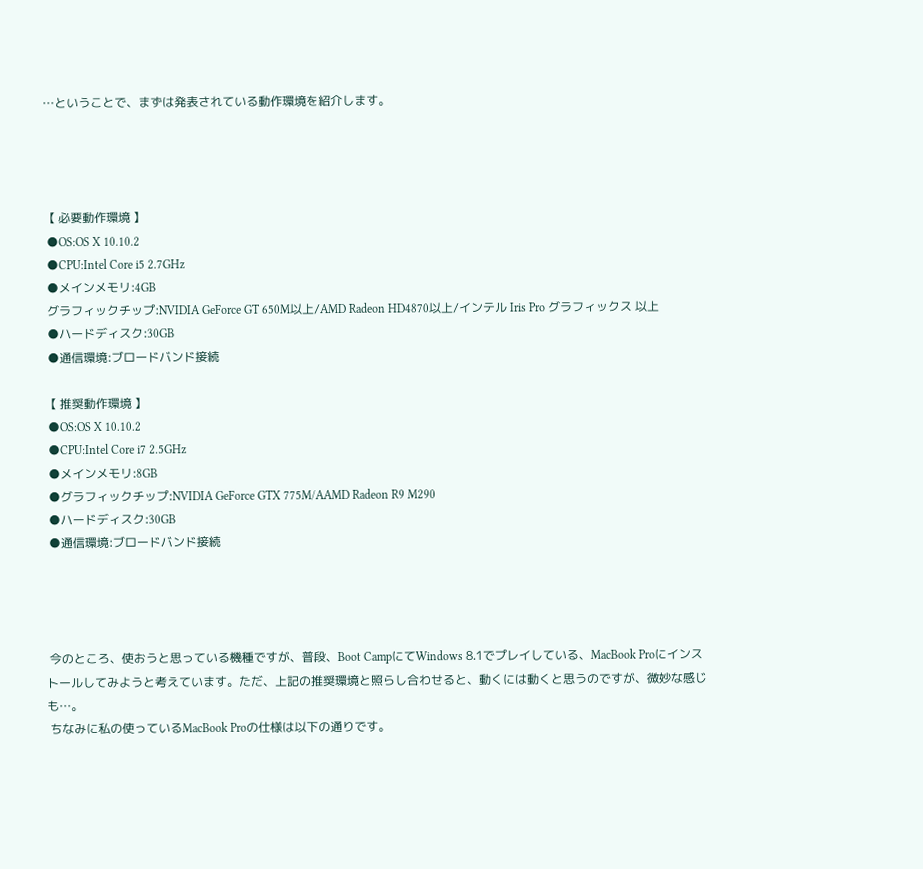…ということで、まずは発表されている動作環境を紹介します。




【 必要動作環境 】
 ●OS:OS X 10.10.2
 ●CPU:Intel Core i5 2.7GHz
 ●メインメモリ:4GB
 グラフィックチップ:NVIDIA GeForce GT 650M以上/AMD Radeon HD4870以上/インテル Iris Pro グラフィックス 以上
 ●ハードディスク:30GB
 ●通信環境:ブロードバンド接続

【 推奨動作環境 】
 ●OS:OS X 10.10.2
 ●CPU:Intel Core i7 2.5GHz
 ●メインメモリ:8GB
 ●グラフィックチップ:NVIDIA GeForce GTX 775M/AAMD Radeon R9 M290
 ●ハードディスク:30GB
 ●通信環境:ブロードバンド接続




 今のところ、使おうと思っている機種ですが、普段、Boot CampにてWindows 8.1でプレイしている、MacBook Proにインストールしてみようと考えています。ただ、上記の推奨環境と照らし合わせると、動くには動くと思うのですが、微妙な感じも…。
 ちなみに私の使っているMacBook Proの仕様は以下の通りです。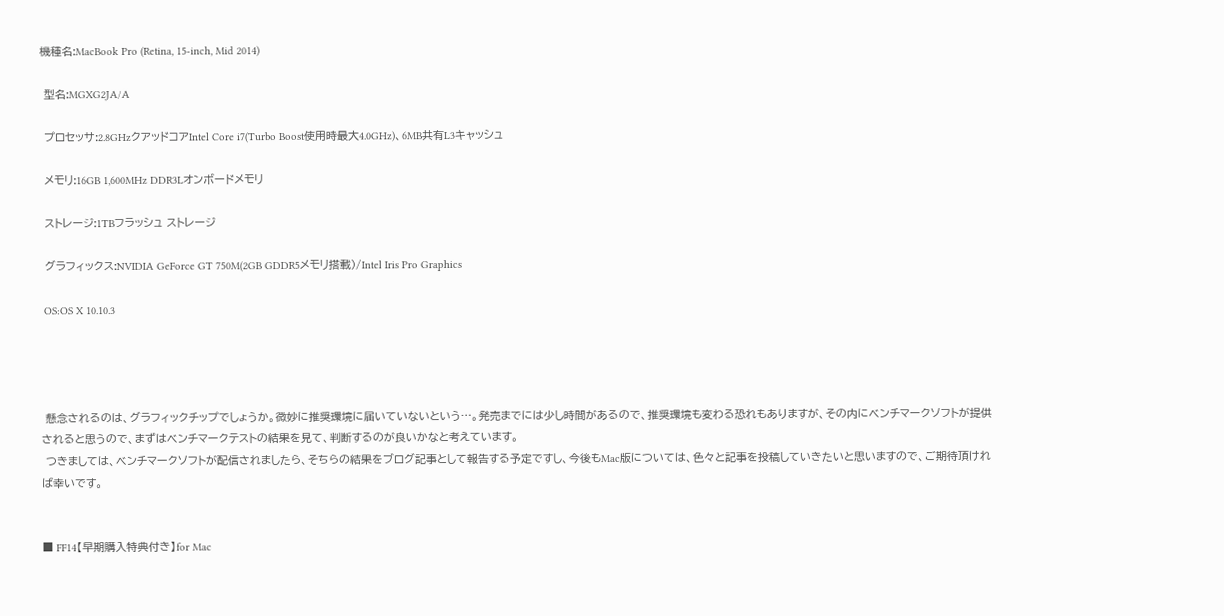機種名:MacBook Pro (Retina, 15-inch, Mid 2014)

 型名:MGXG2JA/A

 プロセッサ:2.8GHzクアッドコアIntel Core i7(Turbo Boost使用時最大4.0GHz)、6MB共有L3キャッシュ

 メモリ:16GB 1,600MHz DDR3Lオンボードメモリ

 ストレージ:1TBフラッシュ ストレージ

 グラフィックス:NVIDIA GeForce GT 750M(2GB GDDR5メモリ搭載)/Intel Iris Pro Graphics

 OS:OS X 10.10.3




 懸念されるのは、グラフィックチップでしょうか。微妙に推奨環境に届いていないという…。発売までには少し時間があるので、推奨環境も変わる恐れもありますが、その内にベンチマークソフトが提供されると思うので、まずはベンチマークテストの結果を見て、判断するのが良いかなと考えています。
 つきましては、ベンチマークソフトが配信されましたら、そちらの結果をブログ記事として報告する予定ですし、今後もMac版については、色々と記事を投稿していきたいと思いますので、ご期待頂ければ幸いです。


■ FF14【早期購入特典付き】for Mac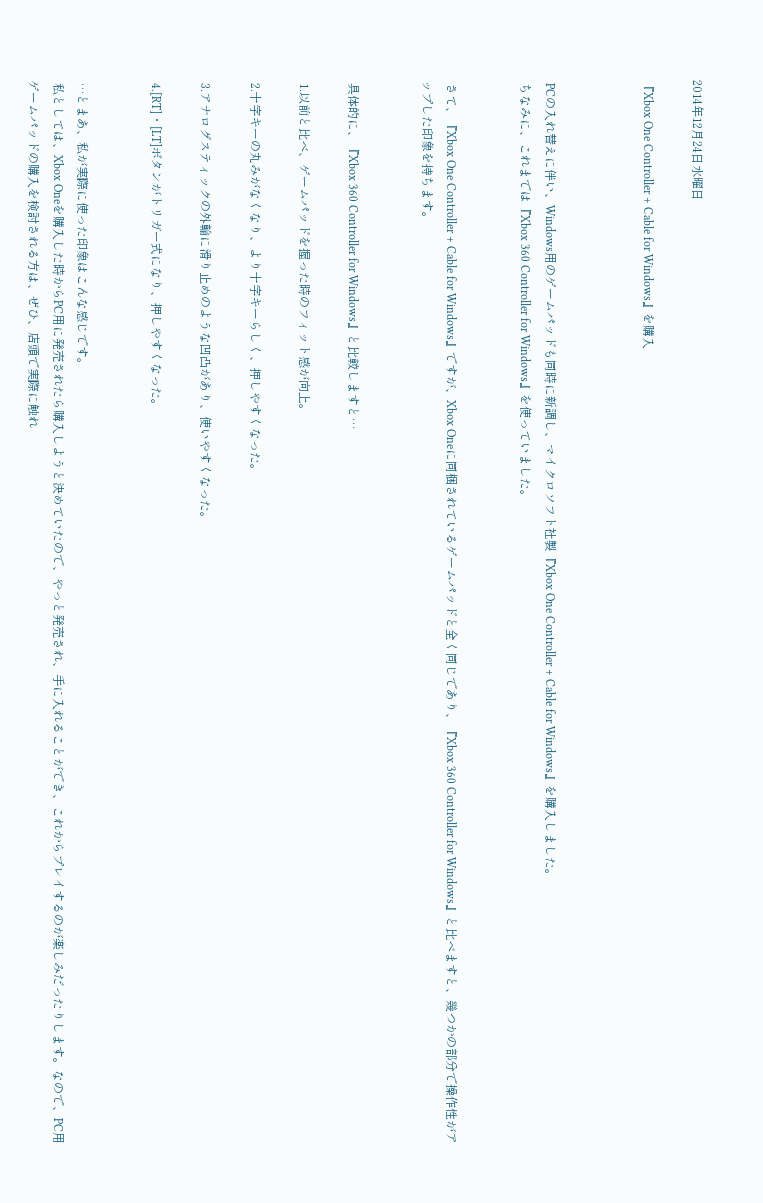2014年12月24日水曜日

『Xbox One Controller + Cable for Windows』を購入



 PCの入れ替えに伴い、Windows用のゲームパッドも同時に新調し、マイクロソフト社製『Xbox One Controller + Cable for Windows』を購入しました。
 ちなみに、これまでは『Xbox 360 Controller for Windows』を使っていました。


 さて、『Xbox One Controller + Cable for Windows』ですが、Xbox Oneに同梱されているゲームパッドと全く同じであり、『Xbox 360 Controller for Windows』と比べますと、幾つかの部分で操作性がアップした印象を持ちます。


 具体的に、『Xbox 360 Controller for Windows』と比較しますと…

 1.以前と比べ、ゲームパッドを握った時のフィット感が向上。

 2.十字キーの丸みがなくなり、より十字キーらしく、押しやすくなった。

 3.アナログスティックの外輪に滑り止めのような凹凸があり、使いやすくなった。

 4.[RT]・[LT]ボタンがトリガー式になり、押しやすくなった。


 …とまあ、私が実際に使った印象はこんな感じです。
 私としては、Xbox Oneを購入した時からPC用に発売されたら購入しようと決めていたので、やっと発売され、手に入れることができ、これからプレイするのが楽しみだったりします。なので、PC用ゲームパッドの購入を検討される方は、ぜひ、店頭で実際に触れ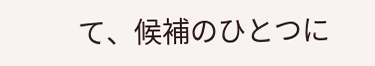て、候補のひとつに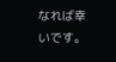なれば幸いです。